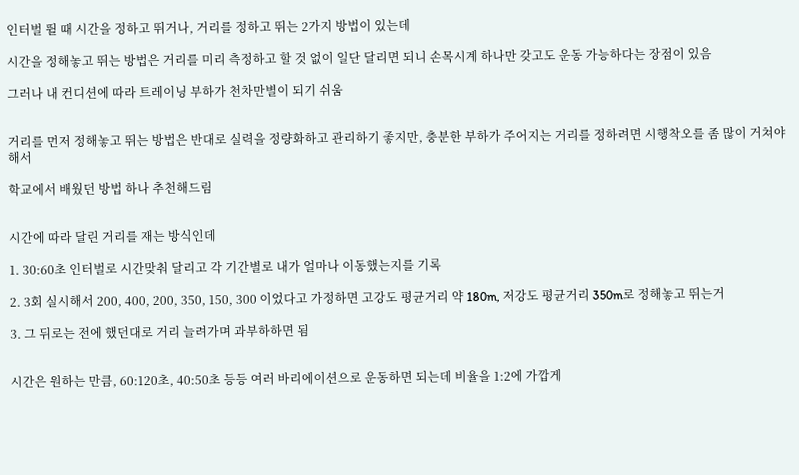인터벌 뛸 때 시간을 정하고 뛰거나, 거리를 정하고 뛰는 2가지 방법이 있는데

시간을 정해놓고 뛰는 방법은 거리를 미리 측정하고 할 것 없이 일단 달리면 되니 손목시계 하나만 갖고도 운동 가능하다는 장점이 있음

그러나 내 컨디션에 따라 트레이닝 부하가 천차만별이 되기 쉬움


거리를 먼저 정해놓고 뛰는 방법은 반대로 실력을 정량화하고 관리하기 좋지만, 충분한 부하가 주어지는 거리를 정하려면 시행착오를 좀 많이 거쳐야 해서

학교에서 배웠던 방법 하나 추천해드림


시간에 따라 달린 거리를 재는 방식인데

1. 30:60초 인터벌로 시간맞춰 달리고 각 기간별로 내가 얼마나 이동했는지를 기록

2. 3회 실시해서 200, 400, 200, 350, 150, 300 이었다고 가정하면 고강도 평균거리 약 180m, 저강도 평균거리 350m로 정해놓고 뛰는거

3. 그 뒤로는 전에 했던대로 거리 늘려가며 과부하하면 됨


시간은 원하는 만큼, 60:120초, 40:50초 등등 여러 바리에이션으로 운동하면 되는데 비율을 1:2에 가깝게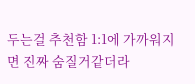두는걸 추천함 1:1에 가까워지면 진짜 숨질거같더라